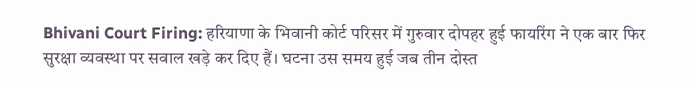Bhivani Court Firing: हरियाणा के भिवानी कोर्ट परिसर में गुरुवार दोपहर हुई फायरिंग ने एक बार फिर सुरक्षा व्यवस्था पर सवाल खड़े कर दिए हैं। घटना उस समय हुई जब तीन दोस्त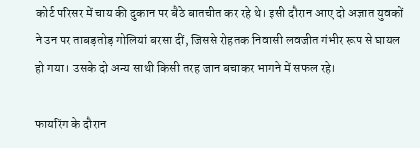कोर्ट परिसर में चाय की दुकान पर बैठे बातचीत कर रहे थे। इसी दौरान आए दो अज्ञात युवकों ने उन पर ताबड़तोड़ गोलियां बरसा दीं, जिससे रोहतक निवासी लवजीत गंभीर रूप से घायल हो गया। उसके दो अन्य साथी किसी तरह जान बचाकर भागने में सफल रहे।

फायरिंग के दौरान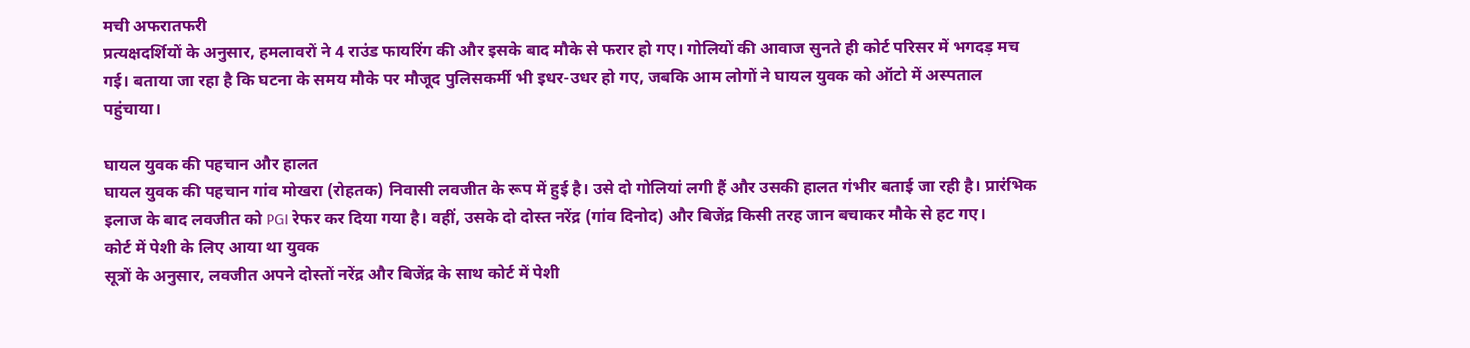मची अफरातफरी
प्रत्यक्षदर्शियों के अनुसार, हमलावरों ने 4 राउंड फायरिंग की और इसके बाद मौके से फरार हो गए। गोलियों की आवाज सुनते ही कोर्ट परिसर में भगदड़ मच गई। बताया जा रहा है कि घटना के समय मौके पर मौजूद पुलिसकर्मी भी इधर-उधर हो गए, जबकि आम लोगों ने घायल युवक को ऑटो में अस्पताल पहुंचाया।

घायल युवक की पहचान और हालत
घायल युवक की पहचान गांव मोखरा (रोहतक) निवासी लवजीत के रूप में हुई है। उसे दो गोलियां लगी हैं और उसकी हालत गंभीर बताई जा रही है। प्रारंभिक इलाज के बाद लवजीत को PGI रेफर कर दिया गया है। वहीं, उसके दो दोस्त नरेंद्र (गांव दिनोद) और बिजेंद्र किसी तरह जान बचाकर मौके से हट गए।
कोर्ट में पेशी के लिए आया था युवक
सूत्रों के अनुसार, लवजीत अपने दोस्तों नरेंद्र और बिजेंद्र के साथ कोर्ट में पेशी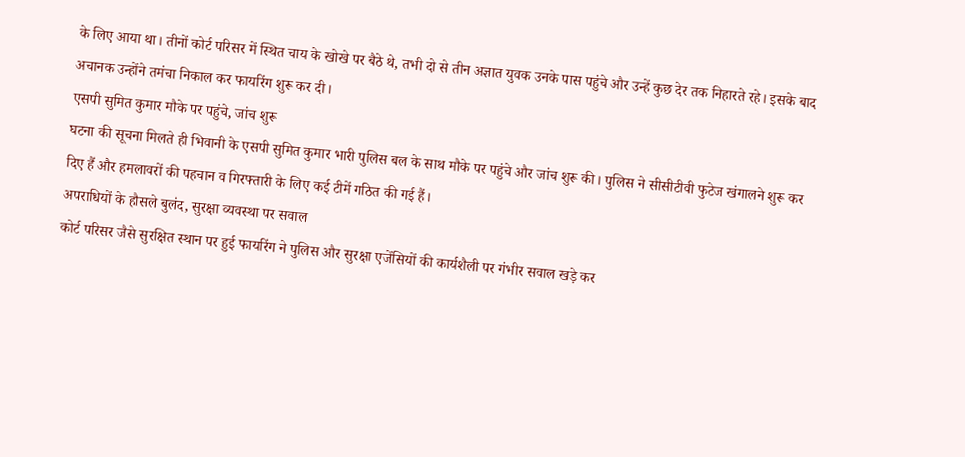के लिए आया था। तीनों कोर्ट परिसर में स्थित चाय के खोखे पर बैठे थे, तभी दो से तीन अज्ञात युवक उनके पास पहुंचे और उन्हें कुछ देर तक निहारते रहे। इसके बाद अचानक उन्होंने तमंचा निकाल कर फायरिंग शुरू कर दी।
एसपी सुमित कुमार मौके पर पहुंचे, जांच शुरू
घटना की सूचना मिलते ही भिवानी के एसपी सुमित कुमार भारी पुलिस बल के साथ मौके पर पहुंचे और जांच शुरू की। पुलिस ने सीसीटीवी फुटेज खंगालने शुरू कर दिए हैं और हमलावरों की पहचान व गिरफ्तारी के लिए कई टीमें गठित की गई हैं।
अपराधियों के हौसले बुलंद, सुरक्षा व्यवस्था पर सवाल
कोर्ट परिसर जैसे सुरक्षित स्थान पर हुई फायरिंग ने पुलिस और सुरक्षा एजेंसियों की कार्यशैली पर गंभीर सवाल खड़े कर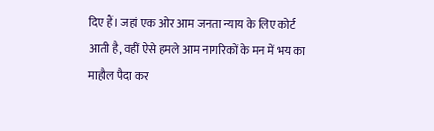दिए हैं। जहां एक ओर आम जनता न्याय के लिए कोर्ट आती है, वहीं ऐसे हमले आम नागरिकों के मन में भय का माहौल पैदा कर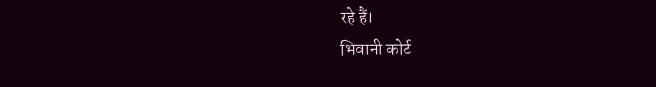रहे हैं।
भिवानी कोर्ट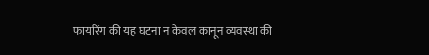फायरिंग की यह घटना न केवल कानून व्यवस्था की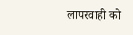लापरवाही को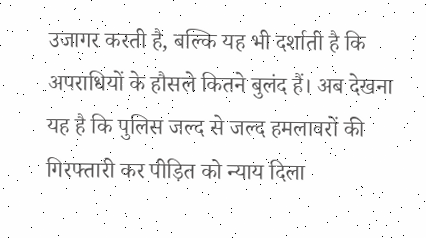उजागर करती है, बल्कि यह भी दर्शाती है कि अपराधियों के हौसले कितने बुलंद हैं। अब देखना यह है कि पुलिस जल्द से जल्द हमलावरों की गिरफ्तारी कर पीड़ित को न्याय दिला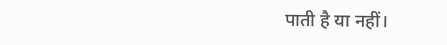पाती है या नहीं।